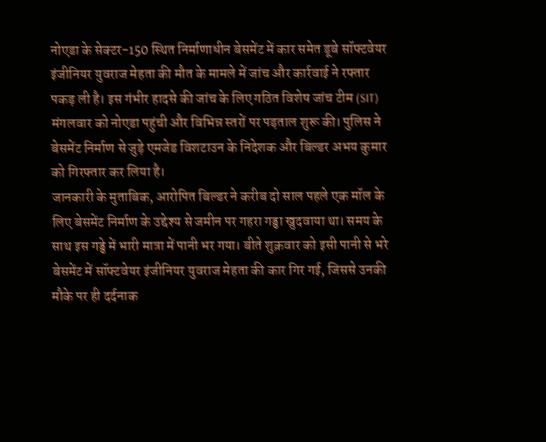नोएडा के सेक्टर-150 स्थित निर्माणाधीन बेसमेंट में कार समेत डूबे सॉफ्टवेयर इंजीनियर युवराज मेहता की मौत के मामले में जांच और कार्रवाई ने रफ्तार पकड़ ली है। इस गंभीर हादसे की जांच के लिए गठित विशेष जांच टीम (SIT) मंगलवार को नोएडा पहुंची और विभिन्न स्तरों पर पड़ताल शुरू की। पुलिस ने बेसमेंट निर्माण से जुड़े एमजेड विशटाउन के निदेशक और बिल्डर अभय कुमार को गिरफ्तार कर लिया है।
जानकारी के मुताबिक, आरोपित बिल्डर ने करीब दो साल पहले एक मॉल के लिए बेसमेंट निर्माण के उद्देश्य से जमीन पर गहरा गड्ढा खुदवाया था। समय के साथ इस गड्ढे में भारी मात्रा में पानी भर गया। बीते शुक्रवार को इसी पानी से भरे बेसमेंट में सॉफ्टवेयर इंजीनियर युवराज मेहता की कार गिर गई, जिससे उनकी मौके पर ही दर्दनाक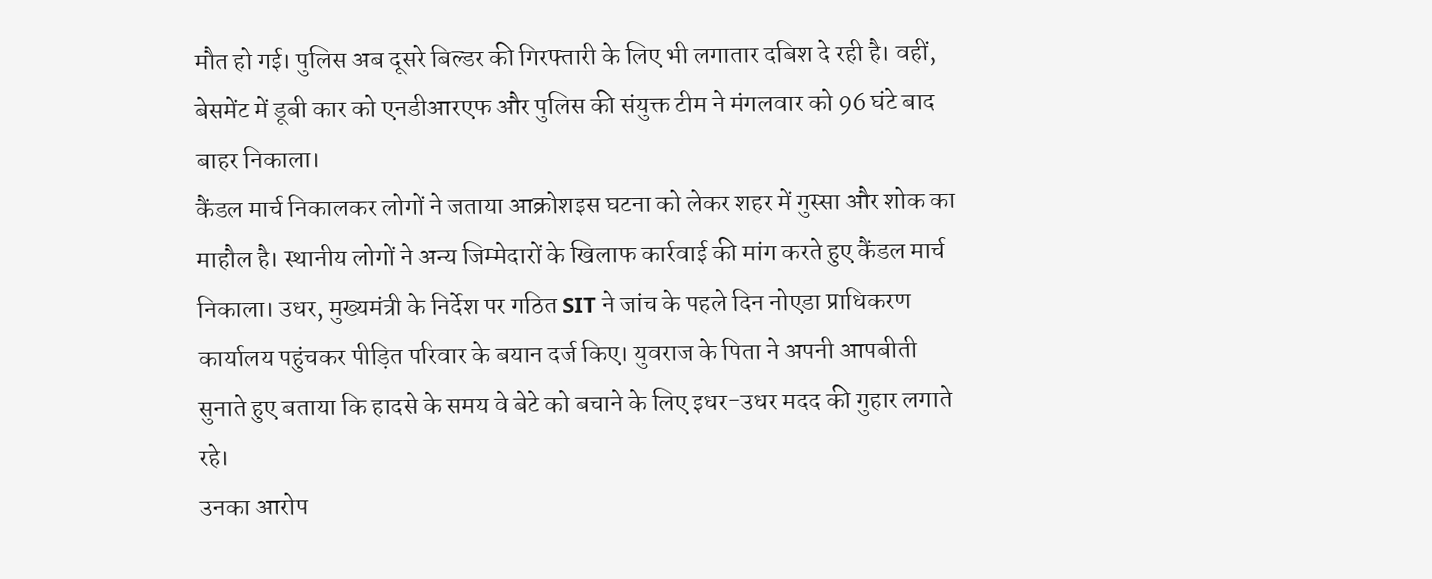मौत हो गई। पुलिस अब दूसरे बिल्डर की गिरफ्तारी के लिए भी लगातार दबिश दे रही है। वहीं, बेसमेंट में डूबी कार को एनडीआरएफ और पुलिस की संयुक्त टीम ने मंगलवार को 96 घंटे बाद बाहर निकाला।
कैंडल मार्च निकालकर लोगों ने जताया आक्रोशइस घटना को लेकर शहर में गुस्सा और शोक का माहौल है। स्थानीय लोगों ने अन्य जिम्मेदारों के खिलाफ कार्रवाई की मांग करते हुए कैंडल मार्च निकाला। उधर, मुख्यमंत्री के निर्देश पर गठित SIT ने जांच के पहले दिन नोएडा प्राधिकरण कार्यालय पहुंचकर पीड़ित परिवार के बयान दर्ज किए। युवराज के पिता ने अपनी आपबीती सुनाते हुए बताया कि हादसे के समय वे बेटे को बचाने के लिए इधर-उधर मदद की गुहार लगाते रहे।
उनका आरोप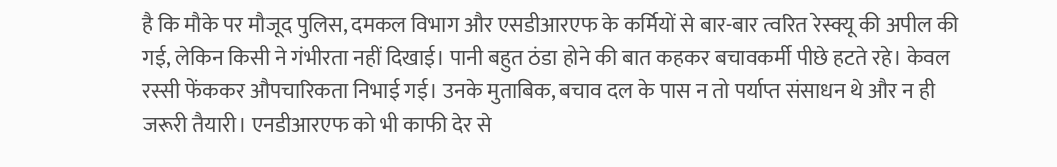है कि मौके पर मौजूद पुलिस, दमकल विभाग और एसडीआरएफ के कर्मियों से बार-बार त्वरित रेस्क्यू की अपील की गई, लेकिन किसी ने गंभीरता नहीं दिखाई। पानी बहुत ठंडा होने की बात कहकर बचावकर्मी पीछे हटते रहे। केवल रस्सी फेंककर औपचारिकता निभाई गई। उनके मुताबिक, बचाव दल के पास न तो पर्याप्त संसाधन थे और न ही जरूरी तैयारी। एनडीआरएफ को भी काफी देर से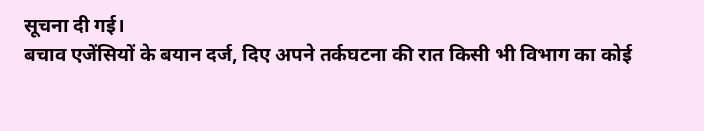सूचना दी गई।
बचाव एजेंसियों के बयान दर्ज, दिए अपने तर्कघटना की रात किसी भी विभाग का कोई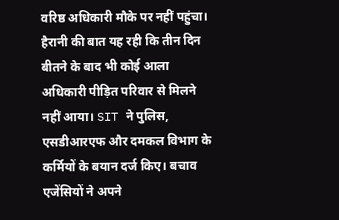वरिष्ठ अधिकारी मौके पर नहीं पहुंचा। हैरानी की बात यह रही कि तीन दिन बीतने के बाद भी कोई आला अधिकारी पीड़ित परिवार से मिलने नहीं आया। SIT ने पुलिस, एसडीआरएफ और दमकल विभाग के कर्मियों के बयान दर्ज किए। बचाव एजेंसियों ने अपने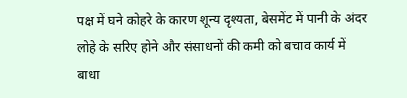पक्ष में घने कोहरे के कारण शून्य दृश्यता, बेसमेंट में पानी के अंदर लोहे के सरिए होने और संसाधनों की कमी को बचाव कार्य में बाधा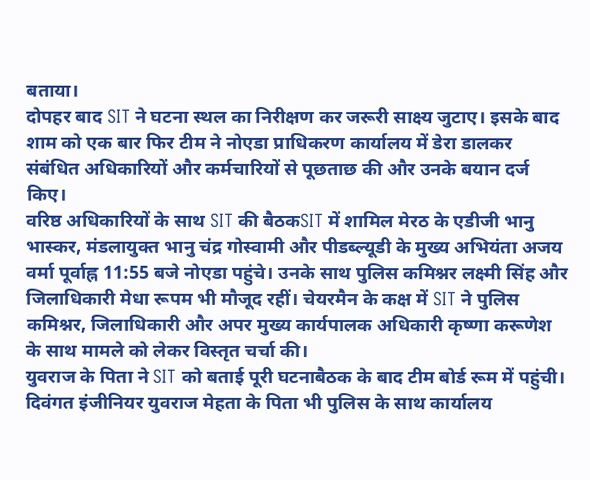बताया।
दोपहर बाद SIT ने घटना स्थल का निरीक्षण कर जरूरी साक्ष्य जुटाए। इसके बाद शाम को एक बार फिर टीम ने नोएडा प्राधिकरण कार्यालय में डेरा डालकर संबंधित अधिकारियों और कर्मचारियों से पूछताछ की और उनके बयान दर्ज किए।
वरिष्ठ अधिकारियों के साथ SIT की बैठकSIT में शामिल मेरठ के एडीजी भानु भास्कर, मंडलायुक्त भानु चंद्र गोस्वामी और पीडब्ल्यूडी के मुख्य अभियंता अजय वर्मा पूर्वाह्न 11:55 बजे नोएडा पहुंचे। उनके साथ पुलिस कमिश्नर लक्ष्मी सिंह और जिलाधिकारी मेधा रूपम भी मौजूद रहीं। चेयरमैन के कक्ष में SIT ने पुलिस कमिश्नर, जिलाधिकारी और अपर मुख्य कार्यपालक अधिकारी कृष्णा करूणेश के साथ मामले को लेकर विस्तृत चर्चा की।
युवराज के पिता ने SIT को बताई पूरी घटनाबैठक के बाद टीम बोर्ड रूम में पहुंची। दिवंगत इंजीनियर युवराज मेहता के पिता भी पुलिस के साथ कार्यालय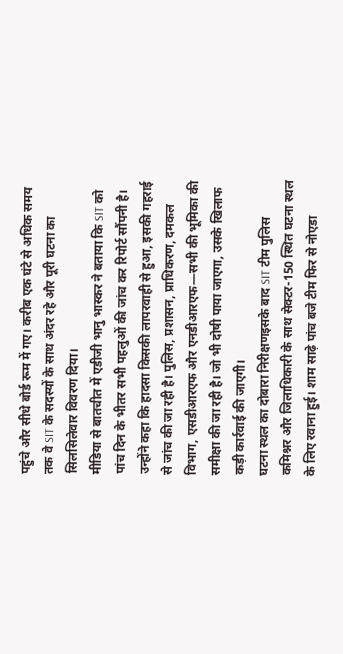पहुंचे और सीधे बोर्ड रूम में गए। करीब एक घंटे से अधिक समय तक वे SIT के सदस्यों के साथ अंदर रहे और पूरी घटना का सिलसिलेवार विवरण दिया।
मीडिया से बातचीत में एडीजी भानु भास्कर ने बताया कि SIT को पांच दिन के भीतर सभी पहलुओं की जांच कर रिपोर्ट सौंपनी है। उन्होंने कहा कि हादसा किसकी लापरवाही से हुआ, इसकी गहराई से जांच की जा रही है। पुलिस, प्रशासन, प्राधिकरण, दमकल विभाग, एसडीआरएफ और एनडीआरएफ—सभी की भूमिका की समीक्षा की जा रही है। जो भी दोषी पाया जाएगा, उसके खिलाफ कड़ी कार्रवाई की जाएगी।
घटना स्थल का दोबारा निरीक्षणइसके बाद SIT टीम पुलिस कमिश्नर और जिलाधिकारी के साथ सेक्टर-150 स्थित घटना स्थल के लिए रवाना हुई। शाम साढ़े पांच बजे टीम फिर से नोएडा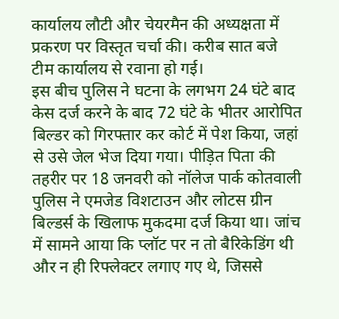कार्यालय लौटी और चेयरमैन की अध्यक्षता में प्रकरण पर विस्तृत चर्चा की। करीब सात बजे टीम कार्यालय से रवाना हो गई।
इस बीच पुलिस ने घटना के लगभग 24 घंटे बाद केस दर्ज करने के बाद 72 घंटे के भीतर आरोपित बिल्डर को गिरफ्तार कर कोर्ट में पेश किया, जहां से उसे जेल भेज दिया गया। पीड़ित पिता की तहरीर पर 18 जनवरी को नॉलेज पार्क कोतवाली पुलिस ने एमजेड विशटाउन और लोटस ग्रीन बिल्डर्स के खिलाफ मुकदमा दर्ज किया था। जांच में सामने आया कि प्लॉट पर न तो बैरिकेडिंग थी और न ही रिफ्लेक्टर लगाए गए थे, जिससे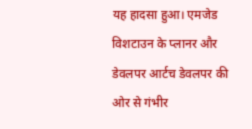यह हादसा हुआ। एमजेड विशटाउन के प्लानर और डेवलपर आर्टच डेवलपर की ओर से गंभीर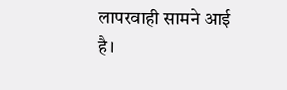लापरवाही सामने आई है।